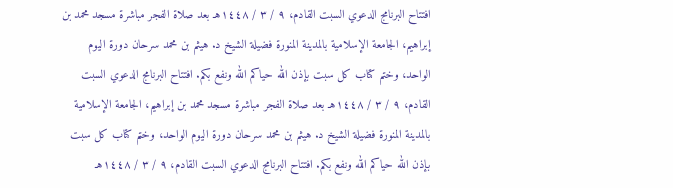افتتاح البرنامج الدعوي السبت القادم، ٩ / ٣ / ١٤٤٨هـ بعد صلاة الفجر مباشرة مسجد محمد بن إبراهيم، الجامعة الإسلامية بالمدينة المنورة فضيلة الشيخ د. هيثم بن محمد سرحان دورة اليوم الواحد، وختم كتاب كل سبت بإذن الله حياكم الله ونفع بكم. افتتاح البرنامج الدعوي السبت القادم، ٩ / ٣ / ١٤٤٨هـ بعد صلاة الفجر مباشرة مسجد محمد بن إبراهيم، الجامعة الإسلامية بالمدينة المنورة فضيلة الشيخ د. هيثم بن محمد سرحان دورة اليوم الواحد، وختم كتاب كل سبت بإذن الله حياكم الله ونفع بكم. افتتاح البرنامج الدعوي السبت القادم، ٩ / ٣ / ١٤٤٨هـ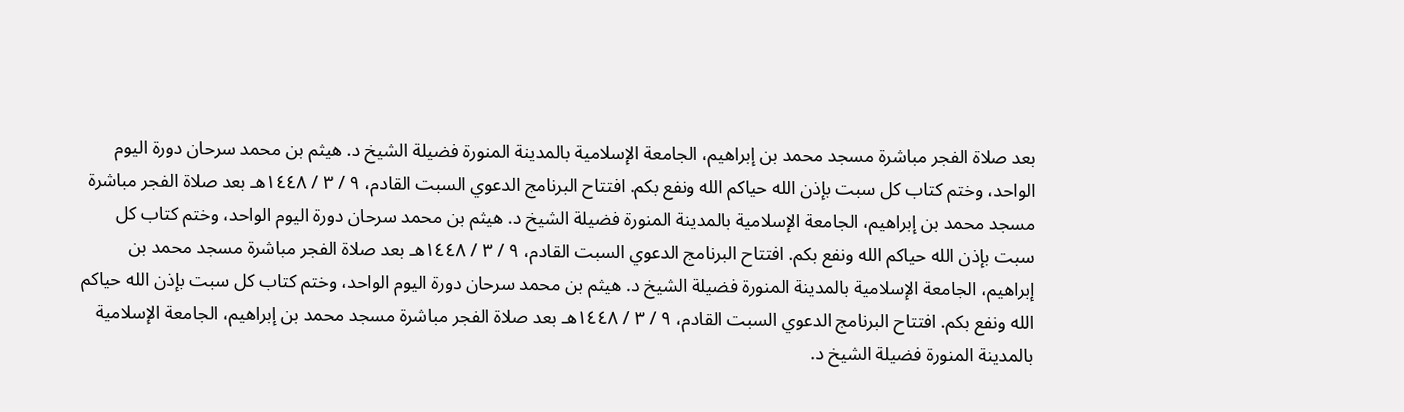بعد صلاة الفجر مباشرة مسجد محمد بن إبراهيم، الجامعة الإسلامية بالمدينة المنورة فضيلة الشيخ د. هيثم بن محمد سرحان دورة اليوم الواحد، وختم كتاب كل سبت بإذن الله حياكم الله ونفع بكم. افتتاح البرنامج الدعوي السبت القادم، ٩ / ٣ / ١٤٤٨هـ بعد صلاة الفجر مباشرة مسجد محمد بن إبراهيم، الجامعة الإسلامية بالمدينة المنورة فضيلة الشيخ د. هيثم بن محمد سرحان دورة اليوم الواحد، وختم كتاب كل سبت بإذن الله حياكم الله ونفع بكم. افتتاح البرنامج الدعوي السبت القادم، ٩ / ٣ / ١٤٤٨هـ بعد صلاة الفجر مباشرة مسجد محمد بن إبراهيم، الجامعة الإسلامية بالمدينة المنورة فضيلة الشيخ د. هيثم بن محمد سرحان دورة اليوم الواحد، وختم كتاب كل سبت بإذن الله حياكم الله ونفع بكم. افتتاح البرنامج الدعوي السبت القادم، ٩ / ٣ / ١٤٤٨هـ بعد صلاة الفجر مباشرة مسجد محمد بن إبراهيم، الجامعة الإسلامية بالمدينة المنورة فضيلة الشيخ د.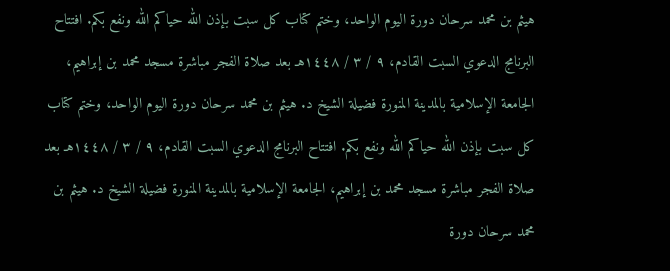هيثم بن محمد سرحان دورة اليوم الواحد، وختم كتاب كل سبت بإذن الله حياكم الله ونفع بكم. افتتاح البرنامج الدعوي السبت القادم، ٩ / ٣ / ١٤٤٨هـ بعد صلاة الفجر مباشرة مسجد محمد بن إبراهيم، الجامعة الإسلامية بالمدينة المنورة فضيلة الشيخ د. هيثم بن محمد سرحان دورة اليوم الواحد، وختم كتاب كل سبت بإذن الله حياكم الله ونفع بكم. افتتاح البرنامج الدعوي السبت القادم، ٩ / ٣ / ١٤٤٨هـ بعد صلاة الفجر مباشرة مسجد محمد بن إبراهيم، الجامعة الإسلامية بالمدينة المنورة فضيلة الشيخ د. هيثم بن محمد سرحان دورة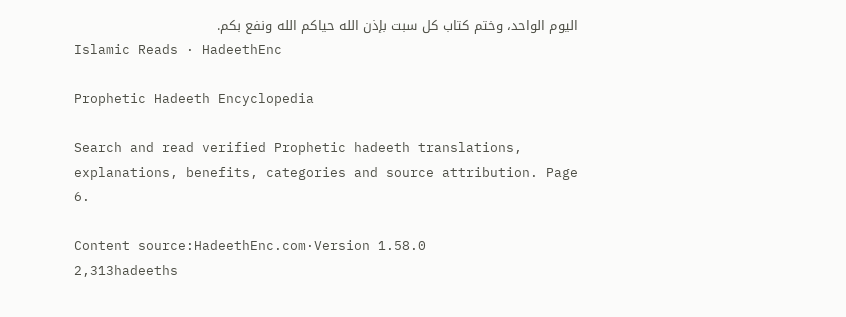اليوم الواحد، وختم كتاب كل سبت بإذن الله حياكم الله ونفع بكم.
Islamic Reads · HadeethEnc

Prophetic Hadeeth Encyclopedia

Search and read verified Prophetic hadeeth translations, explanations, benefits, categories and source attribution. Page 6.

Content source:HadeethEnc.com·Version 1.58.0
2,313hadeeths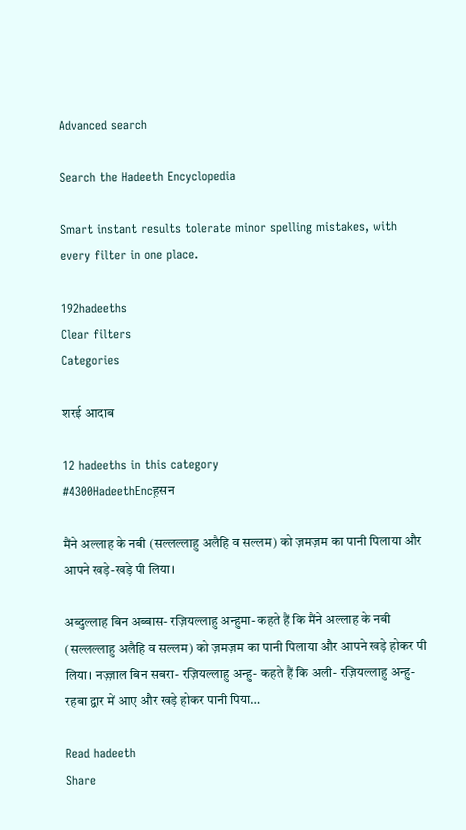Advanced search

Search the Hadeeth Encyclopedia

Smart instant results tolerate minor spelling mistakes, with every filter in one place.

192hadeeths
Clear filters
Categories

शरई आदाब

12 hadeeths in this category
#4300HadeethEncह़सन

मैंने अल्लाह के नबी (सल्लल्लाहु अलैहि व सल्लम) को ज़मज़म का पानी पिलाया और आपने खड़े-खड़े पी लिया।

अब्दुल्लाह बिन अब्बास- रज़ियल्लाहु अन्हुमा- कहते हैं कि मैंने अल्लाह के नबी (सल्लल्लाहु अलैहि व सल्लम) को ज़मज़म का पानी पिलाया और आपने खड़े होकर पी लिया। नज़्ज़ाल बिन सबरा- रज़ियल्लाहु अन्हु- कहते हैं कि अली- रज़ियल्लाहु अन्हु- रहबा द्वार में आए और खड़े होकर पानी पिया…

Read hadeeth
Share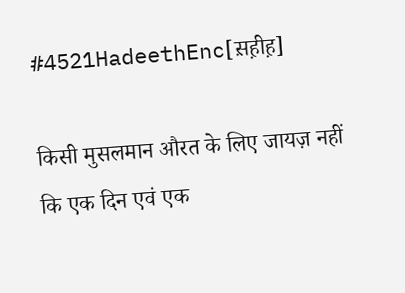#4521HadeethEnc[स़ह़ीह़]

किसी मुसलमान औरत के लिए जायज़ नहीं कि एक दिन एवं एक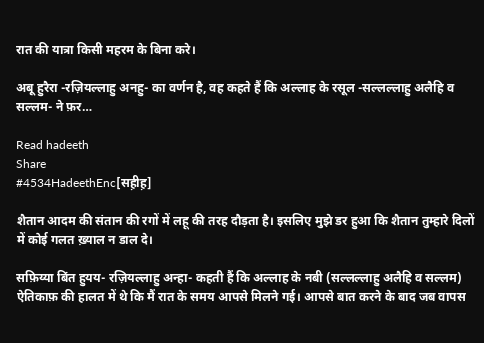रात की यात्रा किसी महरम के बिना करे।

अबू हुरैरा -रज़ियल्लाहु अनहु- का वर्णन है, वह कहते हैं कि अल्लाह के रसूल -सल्लल्लाहु अलैहि व सल्लम- ने फ़र…

Read hadeeth
Share
#4534HadeethEnc[सह़ीह़]

शैतान आदम की संतान की रगों में लहू की तरह दौड़ता है। इसलिए मुझे डर हुआ कि शैतान तुम्हारे दिलों में कोई गलत ख़्याल न डाल दे।

सफ़िय्या बिंत हुयय- रज़ियल्लाहु अन्हा- कहती हैं कि अल्लाह के नबी (सल्लल्लाहु अलैहि व सल्लम) ऐतिकाफ़ की हालत में थे कि मैं रात के समय आपसे मिलने गई। आपसे बात करने के बाद जब वापस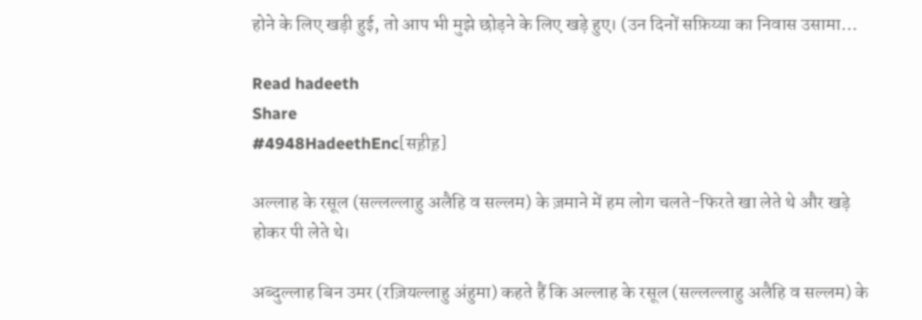होने के लिए खड़ी हुई, तो आप भी मुझे छोड़ने के लिए खड़े हुए। (उन दिनों सफ़िय्या का निवास उसामा…

Read hadeeth
Share
#4948HadeethEnc[सह़ीह़]

अल्लाह के रसूल (सल्लल्लाहु अलैहि व सल्लम) के ज़माने में हम लोग चलते-फिरते खा लेते थे और खड़े होकर पी लेते थे।

अब्दुल्लाह बिन उमर (रज़ियल्लाहु अंहुमा) कहते हैं कि अल्लाह के रसूल (सल्लल्लाहु अलैहि व सल्लम) के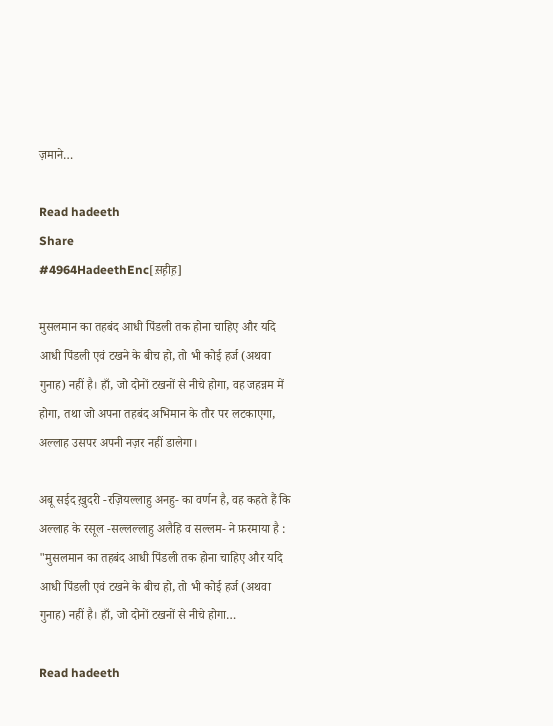ज़माने…

Read hadeeth
Share
#4964HadeethEnc[स़ह़ीह़]

मुसलमान का तहबंद आधी पिंडली तक होना चाहिए और यदि आधी पिंडली एवं टखने के बीच हो, तो भी कोई हर्ज (अथवा गुनाह) नहीं है। हाँ, जो दोनों टखनों से नीचे होगा, वह जहन्नम में होगा, तथा जो अपना तहबंद अभिमान के तौर पर लटकाएगा, अल्लाह उसपर अपनी नज़र नहीं डालेगा।

अबू सईद ख़ुदरी -रज़ियल्लाहु अनहु- का वर्णन है, वह कहते हैं कि अल्लाह के रसूल -सल्लल्लाहु अलैहि व सल्लम- ने फ़रमाया है : "मुसलमान का तहबंद आधी पिंडली तक होना चाहिए और यदि आधी पिंडली एवं टखने के बीच हो, तो भी कोई हर्ज (अथवा गुनाह) नहीं है। हाँ, जो दोनों टखनों से नीचे होगा…

Read hadeeth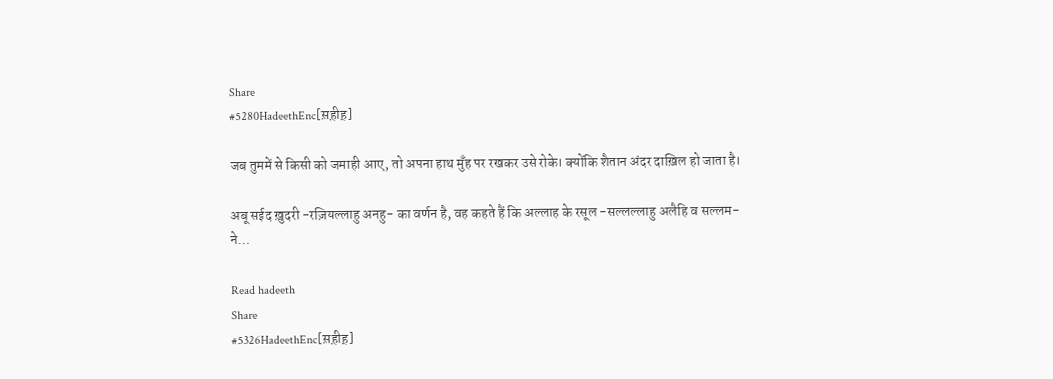Share
#5280HadeethEnc[स़ह़ीह़]

जब तुममें से किसी को जमाही आए, तो अपना हाथ मुँह पर रखकर उसे रोके। क्योंकि शैतान अंदर दाख़िल हो जाता है।

अबू सईद ख़ुदरी -रज़ियल्लाहु अनहु- का वर्णन है, वह कहते हैं कि अल्लाह के रसूल -सल्लल्लाहु अलैहि व सल्लम- ने…

Read hadeeth
Share
#5326HadeethEnc[स़ह़ीह़]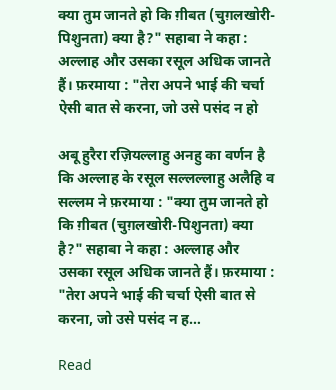क्या तुम जानते हो कि ग़ीबत (चुग़लखोरी-पिशुनता) क्या है?" सहाबा ने कहा : अल्लाह और उसका रसूल अधिक जानते हैं। फ़रमाया : "तेरा अपने भाई की चर्चा ऐसी बात से करना, जो उसे पसंद न हो

अबू हुरैरा रज़ियल्लाहु अनहु का वर्णन है कि अल्लाह के रसूल सल्लल्लाहु अलैहि व सल्लम ने फ़रमाया : "क्या तुम जानते हो कि ग़ीबत (चुग़लखोरी-पिशुनता) क्या है?" सहाबा ने कहा : अल्लाह और उसका रसूल अधिक जानते हैं। फ़रमाया : "तेरा अपने भाई की चर्चा ऐसी बात से करना, जो उसे पसंद न ह…

Read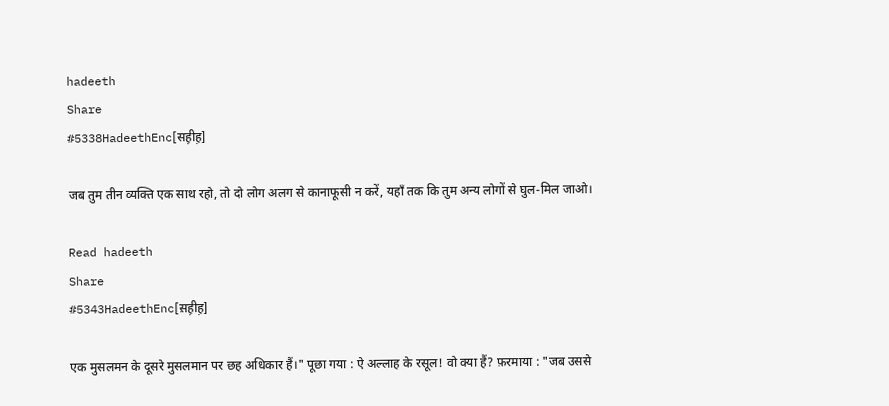hadeeth
Share
#5338HadeethEnc[सह़ीह़]

जब तुम तीन व्यक्ति एक साथ रहो, तो दो लोग अलग से कानाफूसी न करें, यहाँ तक कि तुम अन्य लोगों से घुल-मिल जाओ।

Read hadeeth
Share
#5343HadeethEnc[स़ह़ीह़]

एक मुसलमन के दूसरे मुसलमान पर छह अधिकार हैं।" पूछा गया : ऐ अल्लाह के रसूल! वो क्या हैं? फ़रमाया : "जब उससे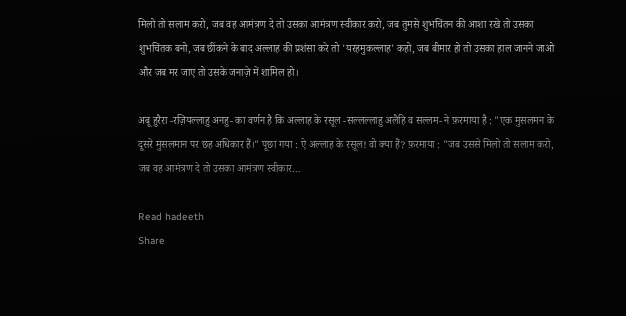मिलो तो सलाम करो, जब वह आमंत्रण दे तो उसका आमंत्रण स्वीकार करो, जब तुमसे शुभचिंतन की आशा रखे तो उसका शुभचिंतक बनो, जब छींकने के बाद अल्लाह की प्रशंसा करे तो 'यरहमुकल्लाह' कहो, जब बीमार हो तो उसका हाल जानने जाओ और जब मर जाए तो उसके जनाज़े में शामिल हो।

अबू हुरैरा -रज़ियल्लाहु अनहु- का वर्णन है कि अल्लाह के रसूल -सल्लल्लाहु अलैहि व सल्लम- ने फ़रमाया है : "एक मुसलमन के दूसरे मुसलमान पर छह अधिकार हैं।" पूछा गया : ऐ अल्लाह के रसूल! वो क्या हैं? फ़रमाया : "जब उससे मिलो तो सलाम करो, जब वह आमंत्रण दे तो उसका आमंत्रण स्वीकार…

Read hadeeth
Share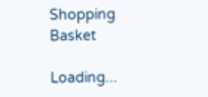Shopping Basket

Loading...